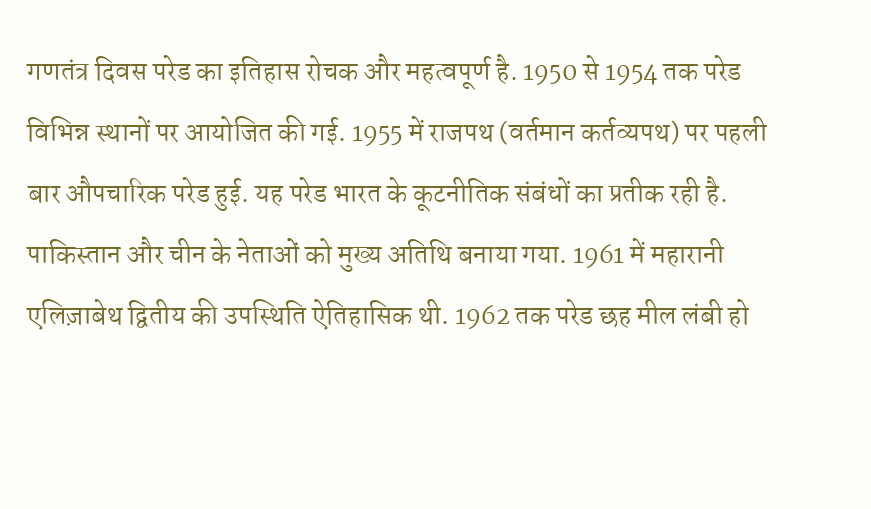गणतंत्र दिवस परेड का इतिहास रोचक और महत्वपूर्ण है. 1950 से 1954 तक परेड विभिन्न स्थानों पर आयोजित की गई. 1955 में राजपथ (वर्तमान कर्तव्यपथ) पर पहली बार औपचारिक परेड हुई. यह परेड भारत के कूटनीतिक संबंधों का प्रतीक रही है. पाकिस्तान और चीन के नेताओं को मुख्य अतिथि बनाया गया. 1961 में महारानी एलिज़ाबेथ द्वितीय की उपस्थिति ऐतिहासिक थी. 1962 तक परेड छह मील लंबी हो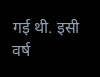गई थी. इसी वर्ष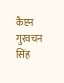कैप्टन गुरवचन सिंह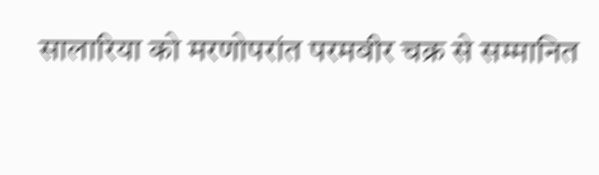सालारिया को मरणोपरांत परमवीर चक्र से सम्मानित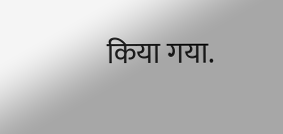किया गया.